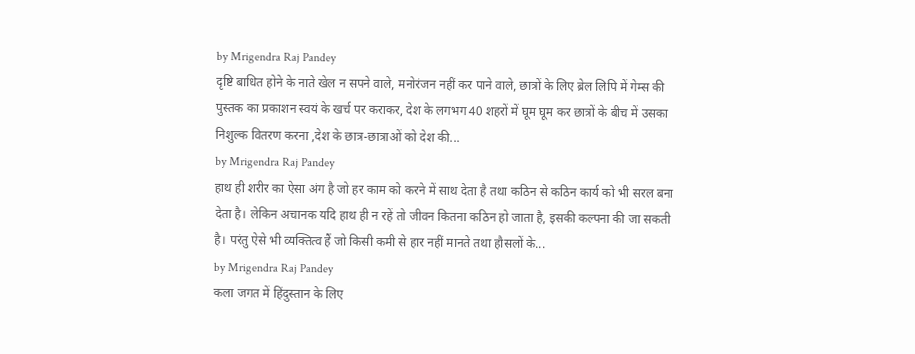by Mrigendra Raj Pandey
दृष्टि बाधित होने के नाते खेल न सपने वाले, मनोरंजन नहीं कर पाने वाले, छात्रों के लिए ब्रेल लिपि में गेम्स की पुस्तक का प्रकाशन स्वयं के खर्च पर कराकर, देश के लगभग 40 शहरों में घूम घूम कर छात्रों के बीच में उसका निशुल्क वितरण करना ,देश के छात्र-छात्राओं को देश की...
by Mrigendra Raj Pandey
हाथ ही शरीर का ऐसा अंग है जो हर काम को करने में साथ देता है तथा कठिन से कठिन कार्य को भी सरल बना देता है। लेकिन अचानक यदि हाथ ही न रहें तो जीवन कितना कठिन हो जाता है, इसकी कल्पना की जा सकती है। परंतु ऐसे भी व्यक्तित्व हैं जो किसी कमी से हार नहीं मानते तथा हौसलों के...
by Mrigendra Raj Pandey
कला जगत में हिंदुस्तान के लिए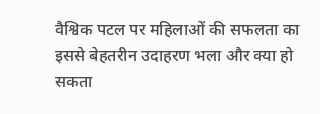वैश्विक पटल पर महिलाओं की सफलता का इससे बेहतरीन उदाहरण भला और क्या हो सकता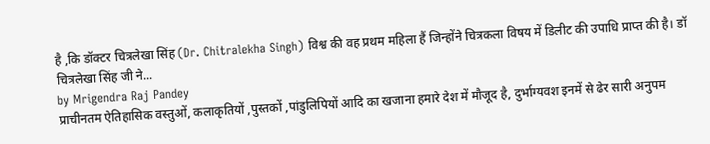है ,कि डॉक्टर चित्रलेखा सिंह (Dr. Chitralekha Singh) विश्व की वह प्रथम महिला हैं जिन्होंने चित्रकला विषय में डिलीट की उपाधि प्राप्त की है। डॉ चित्रलेखा सिंह जी ने...
by Mrigendra Raj Pandey
प्राचीनतम ऐतिहासिक वस्तुओं, कलाकृतियों ,पुस्तकों ,पांडुलिपियों आदि का खजाना हमारे देश में मौजूद है, दुर्भाग्यवश इनमें से ढेर सारी अनुपम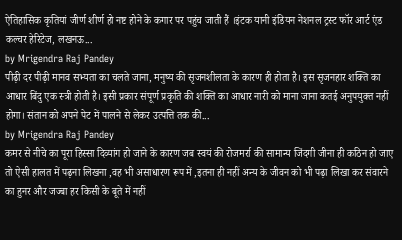ऐतिहासिक कृतियां जीर्ण शीर्ण हो नष्ट होने के कगार पर पहुंच जाती हैं ।इंटक यानी इंडियन नेशनल ट्रस्ट फॉर आर्ट एंड कल्चर हेरिटेज, लखनऊ...
by Mrigendra Raj Pandey
पीढ़ी दर पीढ़ी मानव सभ्यता का चलते जाना, मनुष्य की सृजनशीलता के कारण ही होता है। इस सृजनहार शक्ति का आधार बिंदु एक स्त्री होती है। इसी प्रकार संपूर्ण प्रकृति की शक्ति का आधार नारी को माना जाना कतई अनुपयुक्त नहीं होगा। संतान को अपने पेट में पालने से लेकर उत्पत्ति तक की...
by Mrigendra Raj Pandey
कमर से नीचे का पूरा हिस्सा दिव्यांग हो जाने के कारण जब स्वयं की रोजमर्रा की सामान्य जिंदगी जीना ही कठिन हो जाए तो ऐसी हालत में पढ़ना लिखना ,वह भी असाधारण रूप में ,इतना ही नहीं अन्य के जीवन को भी पढ़ा लिखा कर संवारने का हुनर और जज्बा हर किसी के बूते में नहीं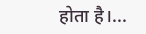होता है।...